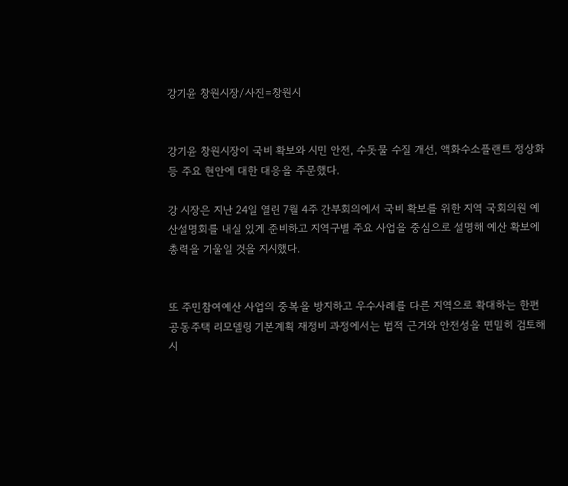강기윤 창원시장/사진=창원시


강기윤 창원시장이 국비 확보와 시민 안전, 수돗물 수질 개선, 액화수소플랜트 정상화 등 주요 현안에 대한 대응을 주문했다.

강 시장은 지난 24일 열린 7월 4주 간부회의에서 국비 확보를 위한 지역 국회의원 예산설명회를 내실 있게 준비하고 지역구별 주요 사업을 중심으로 설명해 예산 확보에 총력을 기울일 것을 지시했다.


또 주민참여예산 사업의 중복을 방지하고 우수사례를 다른 지역으로 확대하는 한편 공동주택 리모델링 기본계획 재정비 과정에서는 법적 근거와 안전성을 면밀히 검토해 시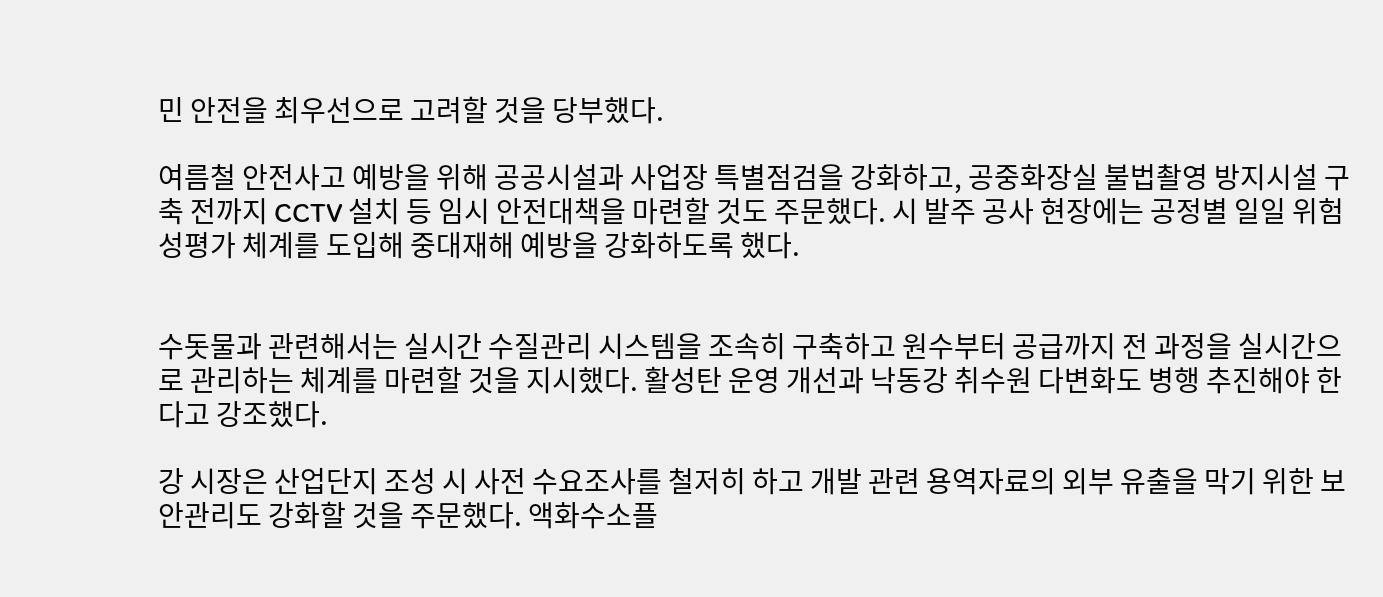민 안전을 최우선으로 고려할 것을 당부했다.

여름철 안전사고 예방을 위해 공공시설과 사업장 특별점검을 강화하고, 공중화장실 불법촬영 방지시설 구축 전까지 CCTV 설치 등 임시 안전대책을 마련할 것도 주문했다. 시 발주 공사 현장에는 공정별 일일 위험성평가 체계를 도입해 중대재해 예방을 강화하도록 했다.


수돗물과 관련해서는 실시간 수질관리 시스템을 조속히 구축하고 원수부터 공급까지 전 과정을 실시간으로 관리하는 체계를 마련할 것을 지시했다. 활성탄 운영 개선과 낙동강 취수원 다변화도 병행 추진해야 한다고 강조했다.

강 시장은 산업단지 조성 시 사전 수요조사를 철저히 하고 개발 관련 용역자료의 외부 유출을 막기 위한 보안관리도 강화할 것을 주문했다. 액화수소플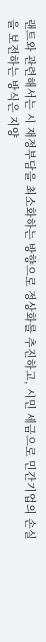랜트와 관련해서는 시 재정부담을 최소화하는 방향으로 정상화를 추진하고, 시민 세금으로 민간기업의 손실을 보전하는 방식은 지양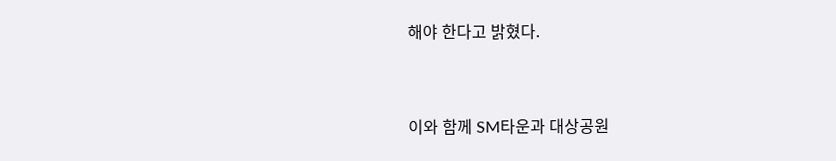해야 한다고 밝혔다.


이와 함께 SM타운과 대상공원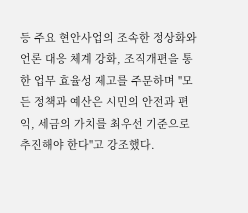등 주요 현안사업의 조속한 정상화와 언론 대응 체계 강화, 조직개편을 통한 업무 효율성 제고를 주문하며 "모든 정책과 예산은 시민의 안전과 편익, 세금의 가치를 최우선 기준으로 추진해야 한다"고 강조했다.